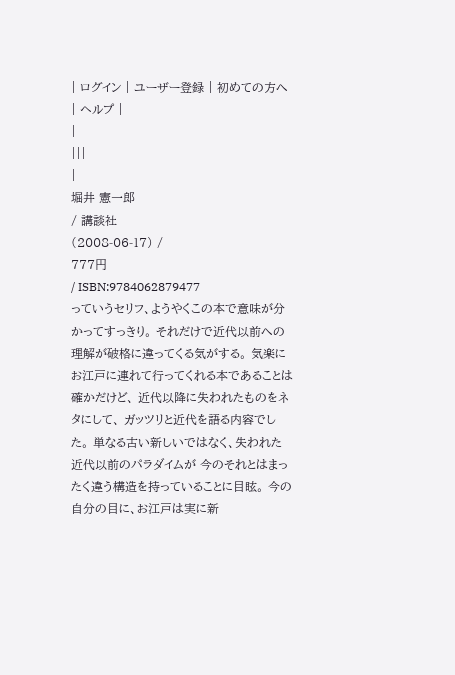| ログイン | ユーザー登録 | 初めての方へ | ヘルプ |
|
|||
|
堀井 憲一郎
/ 講談社
(2008-06-17) /
777円
/ ISBN:9784062879477
っていうセリフ、ようやくこの本で意味が分かってすっきり。 それだけで近代以前への理解が破格に違ってくる気がする。 気楽にお江戸に連れて行ってくれる本であることは確かだけど、 近代以降に失われたものをネタにして、 ガッツリと近代を語る内容でした。 単なる古い新しいではなく、失われた近代以前のパラダイムが 今のそれとはまったく違う構造を持っていることに目眩。 今の自分の目に、お江戸は実に新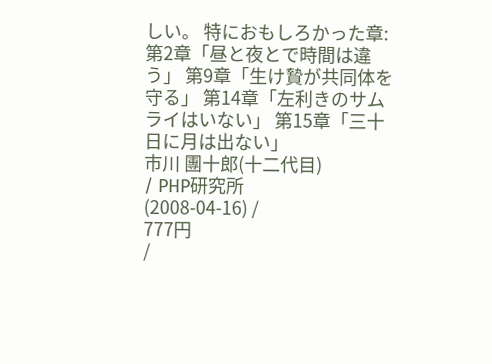しい。 特におもしろかった章: 第2章「昼と夜とで時間は違う」 第9章「生け贄が共同体を守る」 第14章「左利きのサムライはいない」 第15章「三十日に月は出ない」
市川 團十郎(十二代目)
/ PHP研究所
(2008-04-16) /
777円
/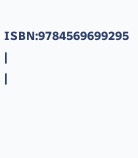ISBN:9784569699295
|
|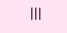|||